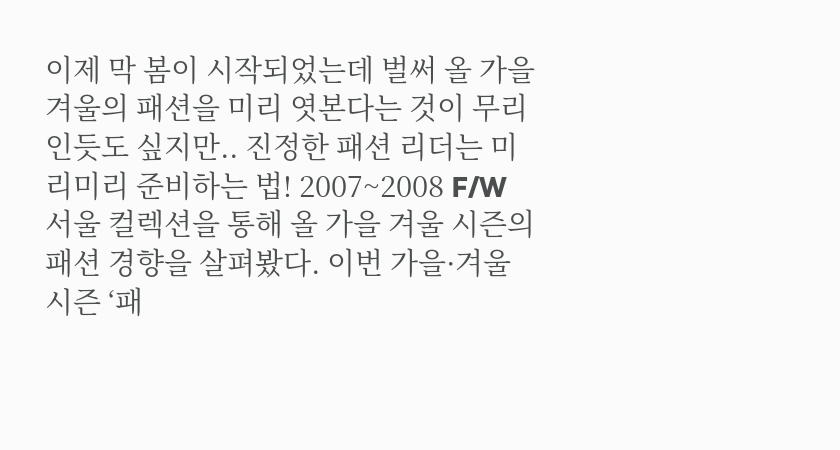이제 막 봄이 시작되었는데 벌써 올 가을 겨울의 패션을 미리 엿본다는 것이 무리인듯도 싶지만.. 진정한 패션 리더는 미리미리 준비하는 법! 2007~2008 F/W 서울 컬렉션을 통해 올 가을 겨울 시즌의 패션 경향을 살펴봤다. 이번 가을·겨울 시즌 ‘패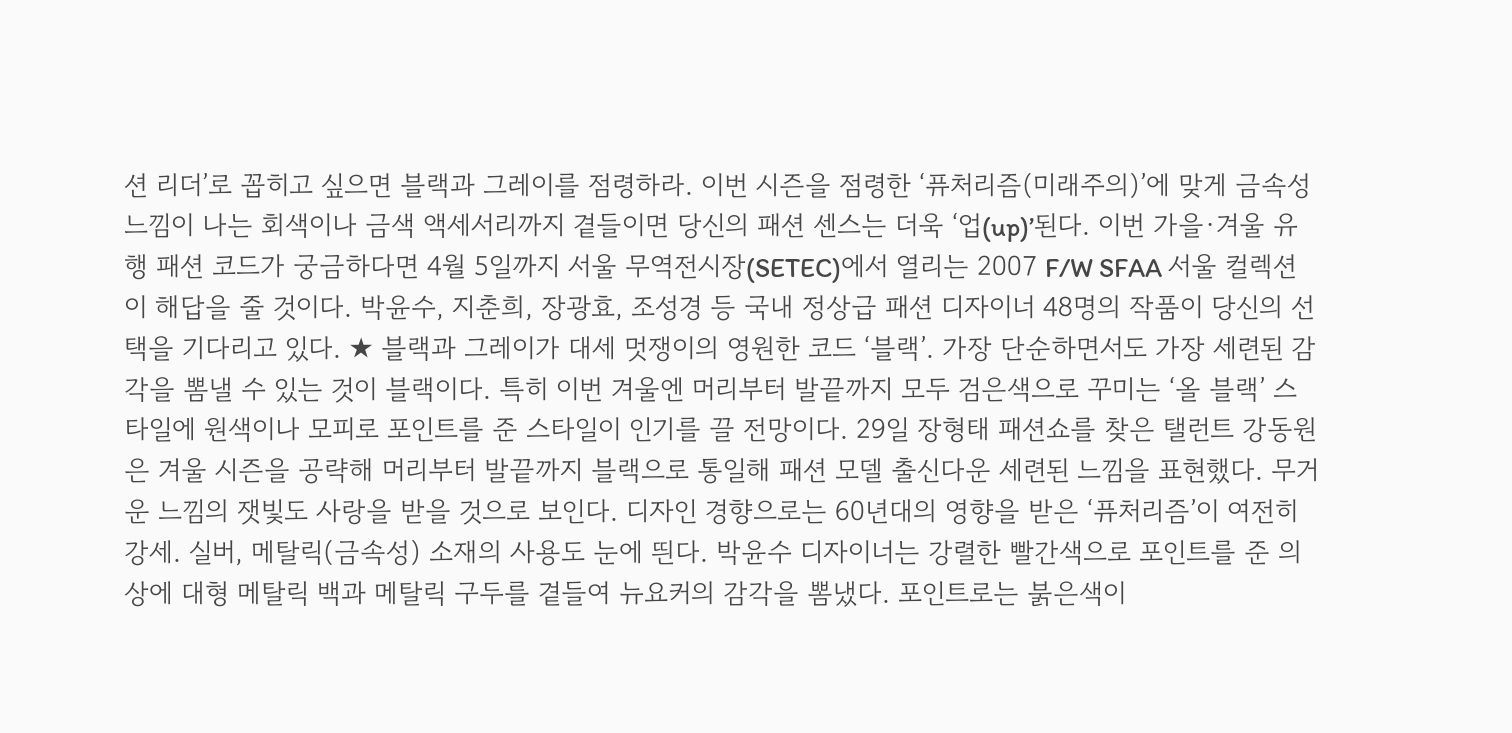션 리더’로 꼽히고 싶으면 블랙과 그레이를 점령하라. 이번 시즌을 점령한 ‘퓨처리즘(미래주의)’에 맞게 금속성 느낌이 나는 회색이나 금색 액세서리까지 곁들이면 당신의 패션 센스는 더욱 ‘업(up)’된다. 이번 가을·겨울 유행 패션 코드가 궁금하다면 4월 5일까지 서울 무역전시장(SETEC)에서 열리는 2007 F/W SFAA 서울 컬렉션이 해답을 줄 것이다. 박윤수, 지춘희, 장광효, 조성경 등 국내 정상급 패션 디자이너 48명의 작품이 당신의 선택을 기다리고 있다. ★ 블랙과 그레이가 대세 멋쟁이의 영원한 코드 ‘블랙’. 가장 단순하면서도 가장 세련된 감각을 뽐낼 수 있는 것이 블랙이다. 특히 이번 겨울엔 머리부터 발끝까지 모두 검은색으로 꾸미는 ‘올 블랙’ 스타일에 원색이나 모피로 포인트를 준 스타일이 인기를 끌 전망이다. 29일 장형태 패션쇼를 찾은 탤런트 강동원은 겨울 시즌을 공략해 머리부터 발끝까지 블랙으로 통일해 패션 모델 출신다운 세련된 느낌을 표현했다. 무거운 느낌의 잿빛도 사랑을 받을 것으로 보인다. 디자인 경향으로는 60년대의 영향을 받은 ‘퓨처리즘’이 여전히 강세. 실버, 메탈릭(금속성) 소재의 사용도 눈에 띈다. 박윤수 디자이너는 강렬한 빨간색으로 포인트를 준 의상에 대형 메탈릭 백과 메탈릭 구두를 곁들여 뉴요커의 감각을 뽐냈다. 포인트로는 붉은색이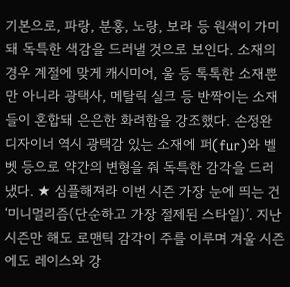기본으로, 파랑, 분홍, 노랑, 보라 등 원색이 가미돼 독특한 색감을 드러낼 것으로 보인다. 소재의 경우 계절에 맞게 캐시미어, 울 등 톡톡한 소재뿐만 아니라 광택사, 메탈릭 실크 등 반짝이는 소재들이 혼합돼 은은한 화려함을 강조했다. 손정완 디자이너 역시 광택감 있는 소재에 퍼(fur)와 벨벳 등으로 약간의 변형을 줘 독특한 감각을 드러냈다. ★ 심플해져라 이번 시즌 가장 눈에 띄는 건 ‘미니멀리즘(단순하고 가장 절제된 스타일)’. 지난 시즌만 해도 로맨틱 감각이 주를 이루며 겨울 시즌에도 레이스와 강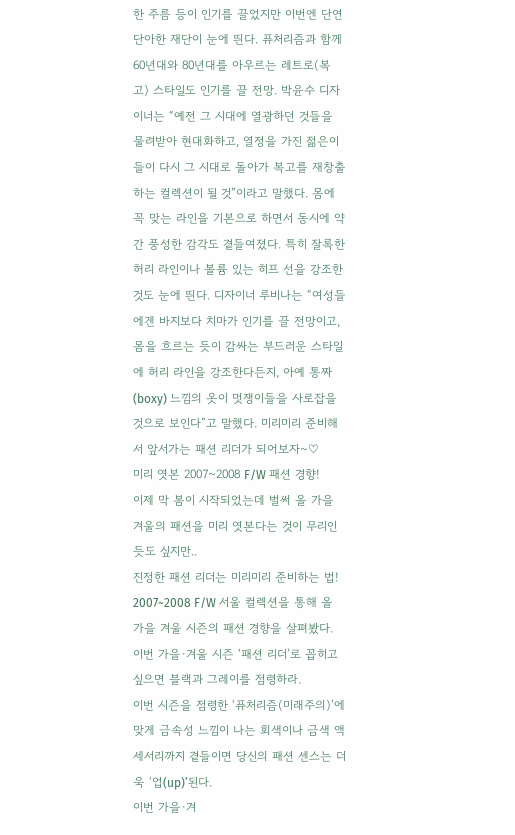한 주름 등이 인기를 끌었지만 이번엔 단연 단아한 재단이 눈에 띈다. 퓨처리즘과 함께 60년대와 80년대를 아우르는 레트로(복고) 스타일도 인기를 끌 전망. 박윤수 디자이너는 “예전 그 시대에 열광하던 것들을 물려받아 현대화하고, 열정을 가진 젊은이들이 다시 그 시대로 돌아가 복고를 재창출하는 컬렉션이 될 것”이라고 말했다. 몸에 꼭 맞는 라인을 기본으로 하면서 동시에 약간 풍성한 감각도 곁들여졌다. 특히 잘록한 허리 라인이나 볼륨 있는 히프 선을 강조한 것도 눈에 띈다. 디자이너 루비나는 “여성들에겐 바지보다 치마가 인기를 끌 전망이고, 몸을 흐르는 듯이 감싸는 부드러운 스타일에 허리 라인을 강조한다든지, 아예 통짜(boxy) 느낌의 옷이 멋쟁이들을 사로잡을 것으로 보인다”고 말했다. 미리미리 준비해서 앞서가는 패션 리더가 되어보자~♡
미리 엿본 2007~2008 F/W 패션 경향!
이제 막 봄이 시작되었는데 벌써 올 가을 겨울의 패션을 미리 엿본다는 것이 무리인듯도 싶지만..
진정한 패션 리더는 미리미리 준비하는 법!
2007~2008 F/W 서울 컬렉션을 통해 올 가을 겨울 시즌의 패션 경향을 살펴봤다.
이번 가을·겨울 시즌 ‘패션 리더’로 꼽히고 싶으면 블랙과 그레이를 점령하라.
이번 시즌을 점령한 ‘퓨처리즘(미래주의)’에 맞게 금속성 느낌이 나는 회색이나 금색 액세서리까지 곁들이면 당신의 패션 센스는 더욱 ‘업(up)’된다.
이번 가을·겨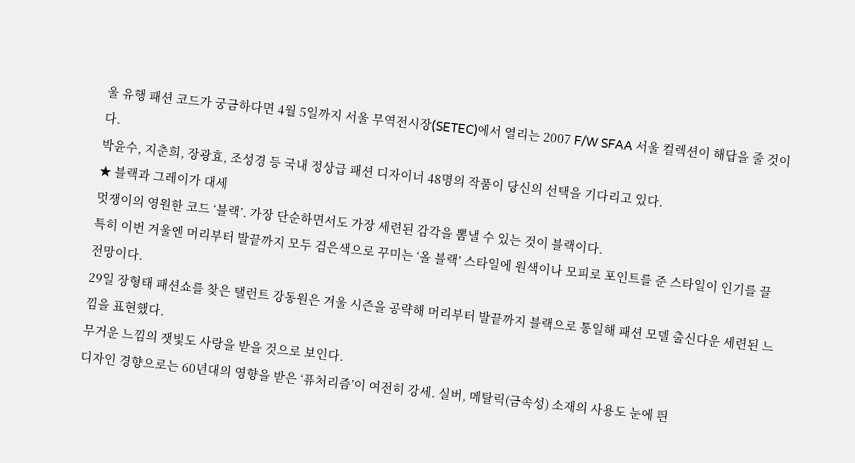울 유행 패션 코드가 궁금하다면 4월 5일까지 서울 무역전시장(SETEC)에서 열리는 2007 F/W SFAA 서울 컬렉션이 해답을 줄 것이다.
박윤수, 지춘희, 장광효, 조성경 등 국내 정상급 패션 디자이너 48명의 작품이 당신의 선택을 기다리고 있다.
★ 블랙과 그레이가 대세
멋쟁이의 영원한 코드 ‘블랙’. 가장 단순하면서도 가장 세련된 감각을 뽐낼 수 있는 것이 블랙이다.
특히 이번 겨울엔 머리부터 발끝까지 모두 검은색으로 꾸미는 ‘올 블랙’ 스타일에 원색이나 모피로 포인트를 준 스타일이 인기를 끌 전망이다.
29일 장형태 패션쇼를 찾은 탤런트 강동원은 겨울 시즌을 공략해 머리부터 발끝까지 블랙으로 통일해 패션 모델 출신다운 세련된 느낌을 표현했다.
무거운 느낌의 잿빛도 사랑을 받을 것으로 보인다.
디자인 경향으로는 60년대의 영향을 받은 ‘퓨처리즘’이 여전히 강세. 실버, 메탈릭(금속성) 소재의 사용도 눈에 띈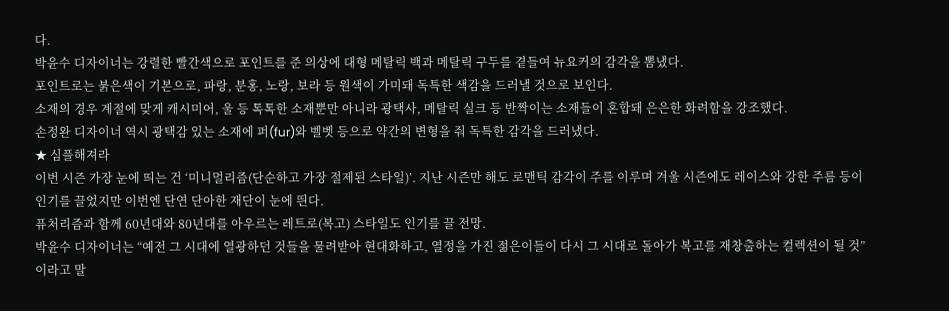다.
박윤수 디자이너는 강렬한 빨간색으로 포인트를 준 의상에 대형 메탈릭 백과 메탈릭 구두를 곁들여 뉴요커의 감각을 뽐냈다.
포인트로는 붉은색이 기본으로, 파랑, 분홍, 노랑, 보라 등 원색이 가미돼 독특한 색감을 드러낼 것으로 보인다.
소재의 경우 계절에 맞게 캐시미어, 울 등 톡톡한 소재뿐만 아니라 광택사, 메탈릭 실크 등 반짝이는 소재들이 혼합돼 은은한 화려함을 강조했다.
손정완 디자이너 역시 광택감 있는 소재에 퍼(fur)와 벨벳 등으로 약간의 변형을 줘 독특한 감각을 드러냈다.
★ 심플해져라
이번 시즌 가장 눈에 띄는 건 ‘미니멀리즘(단순하고 가장 절제된 스타일)’. 지난 시즌만 해도 로맨틱 감각이 주를 이루며 겨울 시즌에도 레이스와 강한 주름 등이 인기를 끌었지만 이번엔 단연 단아한 재단이 눈에 띈다.
퓨처리즘과 함께 60년대와 80년대를 아우르는 레트로(복고) 스타일도 인기를 끌 전망.
박윤수 디자이너는 “예전 그 시대에 열광하던 것들을 물려받아 현대화하고, 열정을 가진 젊은이들이 다시 그 시대로 돌아가 복고를 재창출하는 컬렉션이 될 것”이라고 말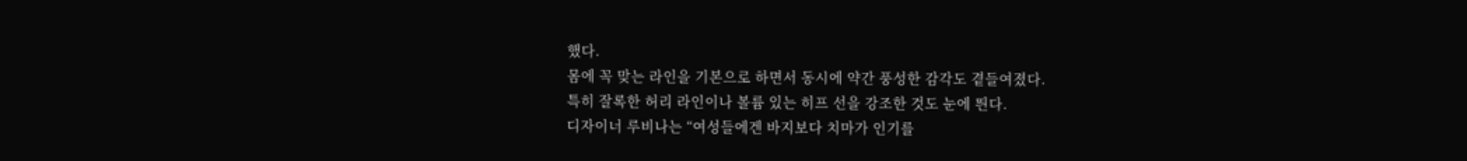했다.
몸에 꼭 맞는 라인을 기본으로 하면서 동시에 약간 풍성한 감각도 곁들여졌다.
특히 잘록한 허리 라인이나 볼륨 있는 히프 선을 강조한 것도 눈에 띈다.
디자이너 루비나는 “여성들에겐 바지보다 치마가 인기를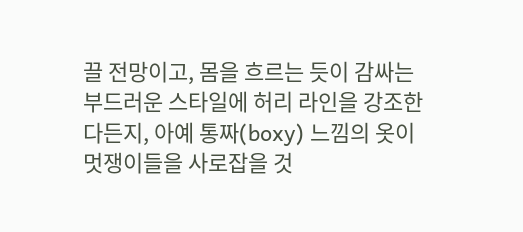끌 전망이고, 몸을 흐르는 듯이 감싸는 부드러운 스타일에 허리 라인을 강조한다든지, 아예 통짜(boxy) 느낌의 옷이 멋쟁이들을 사로잡을 것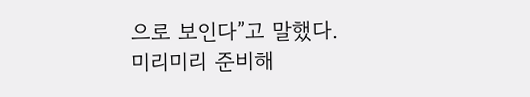으로 보인다”고 말했다.
미리미리 준비해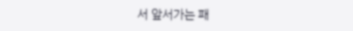서 앞서가는 패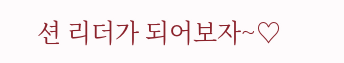션 리더가 되어보자~♡